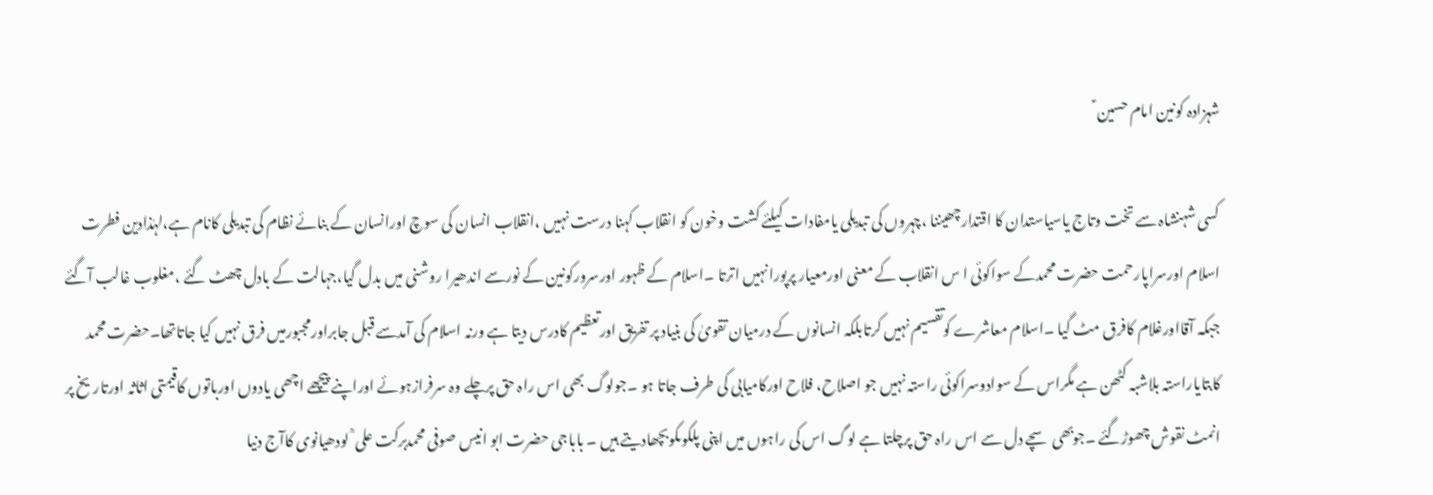شہزادہ کونین امام حسین ؑ

کسی شہنشاہ سے تخت وتاج یاسیاستدان کا اقتدارچھیننا ،چہروں کی تبدیلی یامفادات کیلئے کشت وخون کو انقلاب کہنا درست نہیں ،انقلاب انسان کی سوچ اورانسان کے بنائے نظام کی تبدیلی کانام ہے،لہٰذادین فطرت اسلام اورسراپارحمت حضرت محمدکے سواکوئی ا س انقلاب کے معنی اورمعیار پرپورانہیں اترتا ۔اسلام کے ظہور اورسرورکونین کے نورسے اندھیرا روشنی میں بدل گیا،جہالت کے بادل چھٹ گئے ،مغلوب غالب آگئے جبکہ آقااورغلام کافرق مٹ گیا ۔اسلام معاشرے کوتقسیم نہیں کرتابلکہ انسانوں کے درمیان تقویٰ کی بنیاد پر تفریق اورتعظیم کادرس دیتا ہے ورنہ اسلام کی آمدسے قبل جابراورمجبورمیں فرق نہیں کیا جاتاتھا۔حضرت محمد کابتایاراستہ بلاشبہ کٹھن ہے مگراس کے سوادوسراکوئی راستہ نہیں جو اصلاح، فلاح اورکامیابی کی طرف جاتا ہو ۔جولوگ بھی اس راہ حق پرچلے وہ سرفرازہوئے اوراپنے پیچھے اچھی یادوں اورباتوں کاقیمتی اثاثہ اورتاریخ پر انمٹ نقوش چھوڑگئے ۔جوبھی سچے دل سے اس راہ حق پرچلتا ہے لوگ اس کی راہوں میں اپنی پلکوںکوبچھادیتے ہیں ۔ باباجی حضرت ابو انیس صوفی محمدبرکت علی ؒ لودھیانوی کاآج دنیا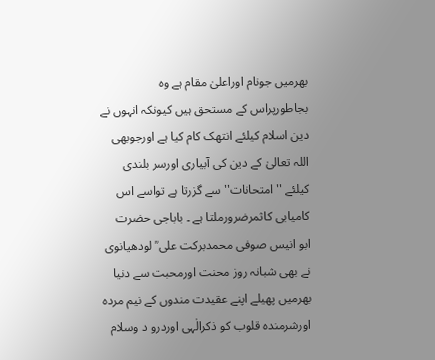بھرمیں جونام اوراعلیٰ مقام ہے وہ بجاطورپراس کے مستحق ہیں کیونکہ انہوں نے دین اسلام کیلئے انتھک کام کیا ہے اورجوبھی اللہ تعالیٰ کے دین کی آبیاری اورسر بلندی کیلئے ''امتحانات'' سے گزرتا ہے تواسے اس کامیابی کاثمرضرورملتا ہے ۔ باباجی حضرت ابو انیس صوفی محمدبرکت علی ؒ لودھیانوی نے بھی شبانہ روز محنت اورمحبت سے دنیا بھرمیں پھیلے اپنے عقیدت مندوں کے نیم مردہ اورشرمندہ قلوب کو ذکرالٰہی اوردرو د وسلام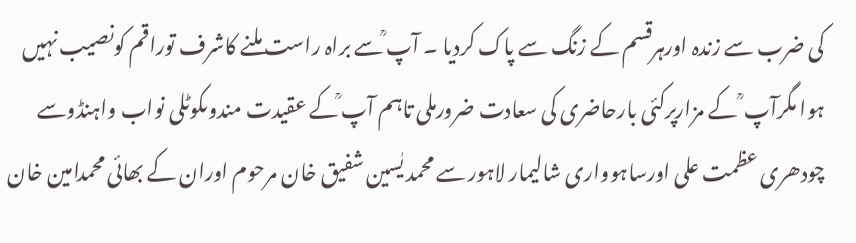کی ضرب سے زندہ اورہرقسم کے زنگ سے پاک کردیا ۔ آپ ؒسے براہ راست ملنے کاشرف توراقم کونصیب نہیں ہوا مگرآپ ؒ کے مزارپرکئی بارحاضری کی سعادت ضرورملی تاہم آپ ؒکے عقیدت مندوںکوٹلی نواب واہنڈوسے چودھری عظمت علی اورساہوواری شالیمار لاہور سے محمد یٰسین شفیق خان مرحوم اوران کے بھائی محمدامین خان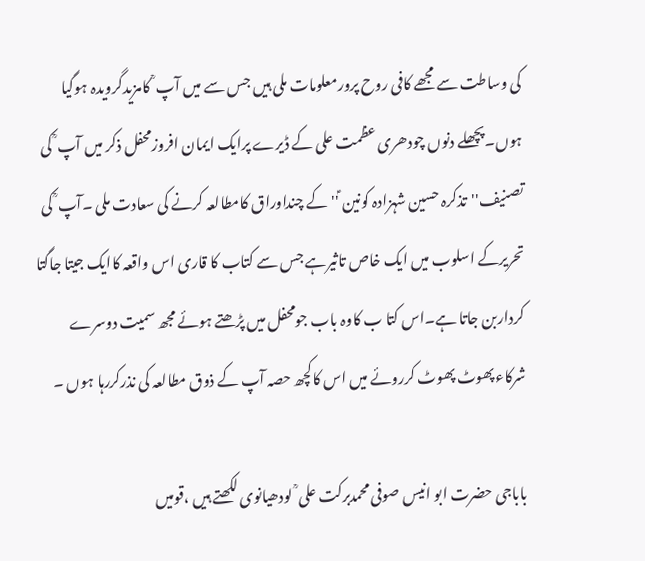کی وساطت سے مجھے کافی روح پرورمعلومات ملی ہیں جس سے میں آپ ؒ کامزیدگرویدہ ہوگیا ہوں۔پچھلے دنوں چودھری عظمت علی کے ڈیرے پرایک ایمان افروزمحفل ذکر میں آپ ؒ کی تصنیف''تذکرہ حسین شہزادہ کونین ؑ''کے چنداوراق کامطالعہ کرنے کی سعادت ملی ۔آپ ؒ کی تحریرکے اسلوب میں ایک خاص تاثیرہے جس سے کتاب کا قاری اس واقعہ کاایک جیتا جاگتا کرداربن جاتا ہے۔اس کتا ب کاوہ باب جومحفل میں پڑھتے ہوئے مجھ سمیت دوسرے شرکاءپھوٹ پھوٹ کرروئے میں اس کاکچھ حصہ آپ کے ذوق مطالعہ کی نذرکررہا ہوں ۔

باباجی حضرت ابو انیس صوفی محمدبرکت علی ؒ لودھیانوی لکھتے ہیں ،قومیں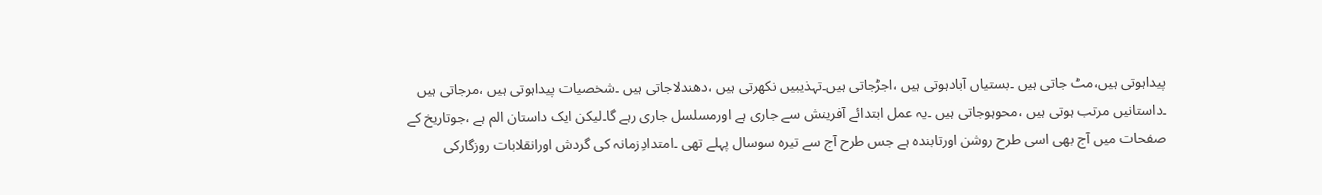پیداہوتی ہیں،مٹ جاتی ہیں ۔بستیاں آبادہوتی ہیں ،اجڑجاتی ہیں۔تہذیبیں نکھرتی ہیں ،دھندلاجاتی ہیں ۔شخصیات پیداہوتی ہیں ،مرجاتی ہیں ۔داستانیں مرتب ہوتی ہیں ،محوہوجاتی ہیں ۔یہ عمل ابتدائے آفرینش سے جاری ہے اورمسلسل جاری رہے گا۔لیکن ایک داستان الم ہے ،جوتاریخ کے صفحات میں آج بھی اسی طرح روشن اورتابندہ ہے جس طرح آج سے تیرہ سوسال پہلے تھی ۔امتدادِزمانہ کی گردش اورانقلابات روزگارکی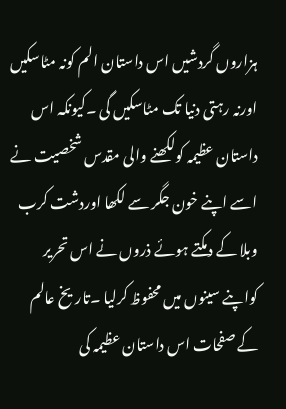ہزاروں گردشیں اس داستان الم کونہ مٹاسکیں اورنہ رہتی دنیا تک مٹاسکیں گی ۔کیونکہ اس داستان عظیمہ کولکھنے والی مقدس شخصیت نے اسے اپنے خون جگر سے لکھا اوردشت کرب وبلا کے دمکتے ہوئے ذروں نے اس تحریر کواپنے سینوں میں محفوظ کرلیا ۔تاریخ عالم کے صفحات اس داستان عظیمہ کی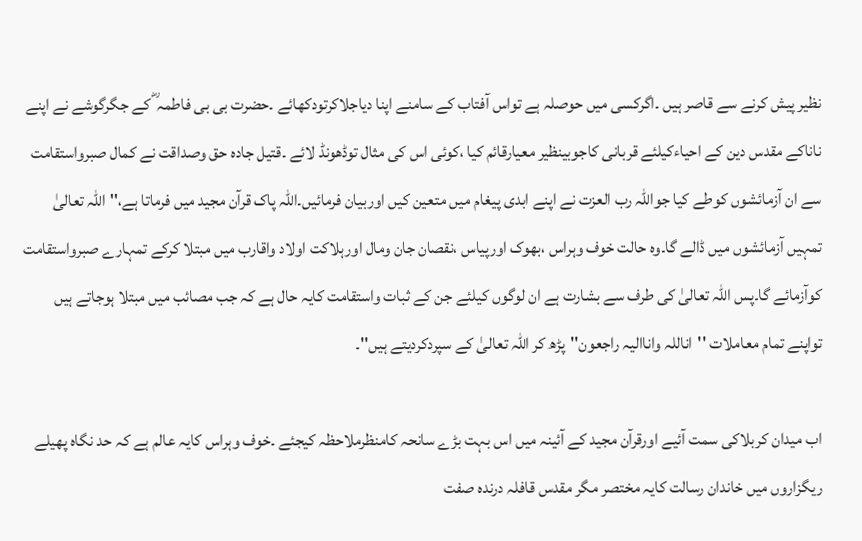نظیر پیش کرنے سے قاصر ہیں ۔اگرکسی میں حوصلہ ہے تواس آفتاب کے سامنے اپنا دیاجلاکرتودکھائے ۔حضرت بی بی فاطمہ ؓ کے جگرگوشے نے اپنے ناناکے مقدس دین کے احیاءکیلئے قربانی کاجوبینظیر معیارقائم کیا ،کوئی اس کی مثال توڈھونڈ لائے ۔قتیل جادہ حق وصداقت نے کمال صبرواستقامت سے ان آزمائشوں کوطے کیا جواللہ رب العزت نے اپنے ابدی پیغام میں متعین کیں اوربیان فرمائیں۔اللہ پاک قرآن مجید میں فرماتا ہے،''اللہ تعالیٰ تمہیں آزمائشوں میں ڈالے گا۔وہ حالت خوف وہراس ،بھوک اورپیاس ،نقصان جان ومال اورہلاکت اولاد واقارب میں مبتلا کرکے تمہارے صبرواستقامت کوآزمائے گا۔پس اللہ تعالیٰ کی طرف سے بشارت ہے ان لوگوں کیلئے جن کے ثبات واستقامت کایہ حال ہے کہ جب مصائب میں مبتلا ہوجاتے ہیں تواپنے تمام معاملات ''اناللہ واناالیہ راجعون''پڑھ کر اللہ تعالیٰ کے سپردکردیتے ہیں''۔

اب میدان کربلاکی سمت آئیے اورقرآن مجید کے آئینہ میں اس بہت بڑے سانحہ کامنظرملاحظہ کیجئے ۔خوف وہراس کایہ عالم ہے کہ حد نگاہ پھیلے ریگزاروں میں خاندان رسالت کایہ مختصر مگر مقدس قافلہ درندہ صفت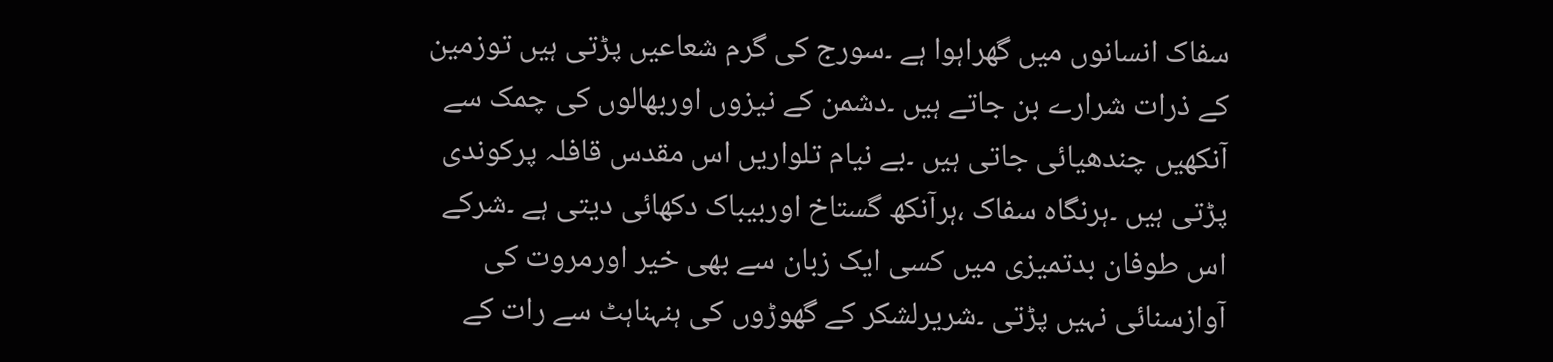سفاک انسانوں میں گھراہوا ہے ۔سورج کی گرم شعاعیں پڑتی ہیں توزمین کے ذرات شرارے بن جاتے ہیں ۔دشمن کے نیزوں اوربھالوں کی چمک سے آنکھیں چندھیائی جاتی ہیں ۔بے نیام تلواریں اس مقدس قافلہ پرکوندی پڑتی ہیں ۔ہرنگاہ سفاک ،ہرآنکھ گستاخ اوربیباک دکھائی دیتی ہے ۔شرکے اس طوفان بدتمیزی میں کسی ایک زبان سے بھی خیر اورمروت کی آوازسنائی نہیں پڑتی ۔شریرلشکر کے گھوڑوں کی ہنہناہٹ سے رات کے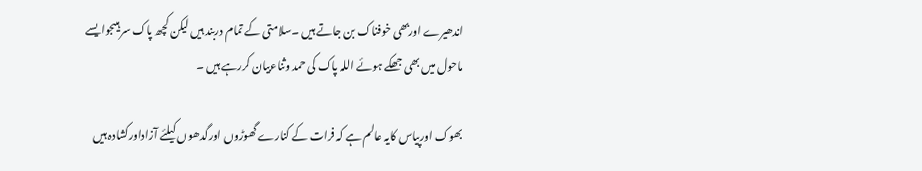اندھیرے اوربھی خوفناک بن جاتے ہیں ۔سلامتی کے تمام دربند ہیں لیکن کچھ پاک سر ہیںجوایسے ماحول میں بھی جھکے ہوئے اللہ پاک کی حمد وثناءبیان کررہے ہیں ۔

بھوک اورپیاس کایہ عالم ہے کہ فرات کے کنارے گھوڑوں اورگدھوں کیلئے آزاداورکشادہ ہیں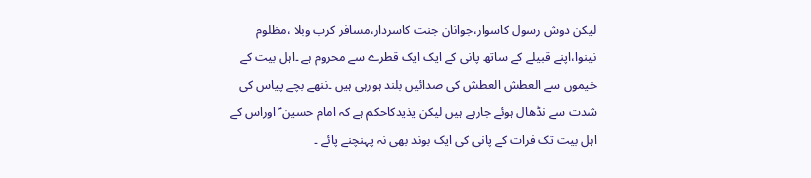لیکن دوش رسول کاسوار،جوانان جنت کاسردار،مسافر کرب وبلا ،مظلوم نینوا،اپنے قبیلے کے ساتھ پانی کے ایک ایک قطرے سے محروم ہے ۔اہل بیت کے خیموں سے العطش العطش کی صدائیں بلند ہورہی ہیں ۔ننھے بچے پیاس کی شدت سے نڈھال ہوئے جارہے ہیں لیکن یذیدکاحکم ہے کہ امام حسین ؑ اوراس کے اہل بیت تک فرات کے پانی کی ایک بوند بھی نہ پہنچنے پائے ۔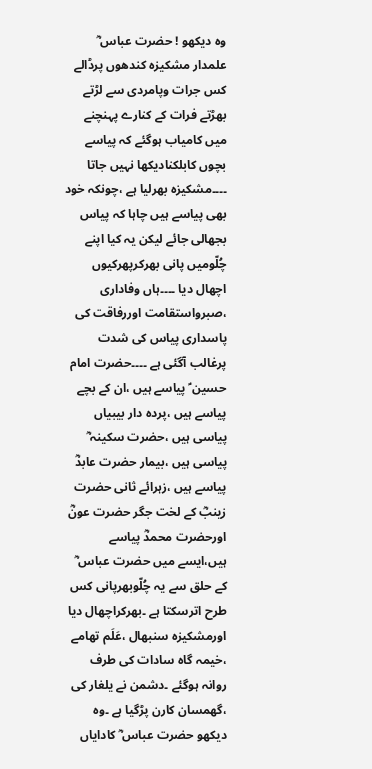وہ دیکھو ! حضرت عباس ؓ علمدار مشکیزہ کندھوں پرڈالے کس جرات وپامردی سے لڑتے بھڑتے فرات کے کنارے پہنچنے میں کامیاب ہوگئے کہ پیاسے بچوں کابلکنادیکھا نہیں جاتا ۔۔۔۔مشکیزہ بھرلیا ہے ،چونکہ خود بھی پیاسے ہیں چاہا کہ پیاس بجھالی جائے لیکن یہ کیا اپنے چُلّومیں پانی بھرکرپھرکیوں اچھال دیا ۔۔۔۔ہاں وفاداری ،صبرواستقامت اوررفاقت کی پاسداری پیاس کی شدت پرغالب آگئی ہے ۔۔۔۔حضرت امام حسین ؑ پیاسے ہیں ،ان کے بچے پیاسے ہیں ،پردہ دار بیبیاں پیاسی ہیں ،حضرت سکینہ ؓ پیاسی ہیں ،بیمار حضرت عابدؓ پیاسے ہیں ،زہرائے ثانی حضرت زینبؓ کے لخت جگر حضرت عونؓ اورحضرت محمدؓ پیاسے ہیں،ایسے میں حضرت عباس ؓ کے حلق سے یہ چُلّوبھرپانی کس طرح اترسکتا ہے ۔بھرکراچھال دیا اورمشکیزہ سنبھال ،عَلَم تھامے ،خیمہ گاہ سادات کی طرف روانہ ہوگئے ۔دشمن نے یلغار کی ،گھمسان کارن پڑگیا ہے ۔وہ دیکھو حضرت عباس ؓ کادایاں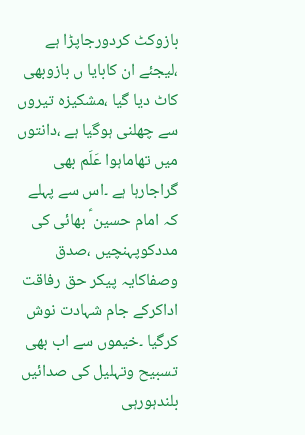بازوکٹ کردورجاپڑا ہے ،لیجئے ان کابایا ں بازوبھی کاٹ دیا گیا ،مشکیزہ تیروں سے چھلنی ہوگیا ہے ،دانتوں میں تھاماہوا عَلَم بھی گراجارہا ہے ۔اس سے پہلے کہ امام حسین ؑ بھائی کی مددکوپہنچیں ،صدق وصفاکایہ پیکر حق رفاقت اداکرکے جام شہادت نوش کرگیا ۔خیموں سے اب بھی تسبیح وتہلیل کی صدائیں بلندہورہی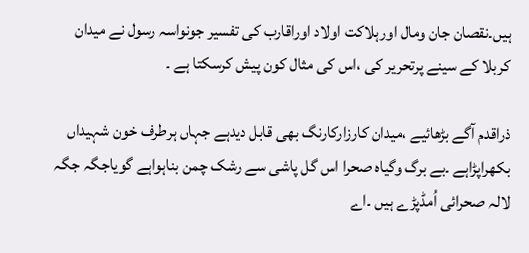ہیں۔نقصان جان ومال اورہلاکت اولاد اوراقارب کی تفسیر جونواسہ رسول نے میدان کربلا کے سینے پرتحریر کی ،اس کی مثال کون پیش کرسکتا ہے ۔

ذراقدم آگے بڑھائیے ،میدان کارزارکارنگ بھی قابل دیدہے جہاں ہرطرف خون شہیداں بکھراپڑاہے ۔بے برگ وگیاہ صحرا اس گل پاشی سے رشک چمن بناہواہے گویاجگہ جگہ لالہ صحرائی اُمڈپڑے ہیں ۔اے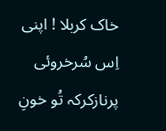خاک کربلا ! اپنی اِس سُرخروئی پرنازکرکہ تُو خونِ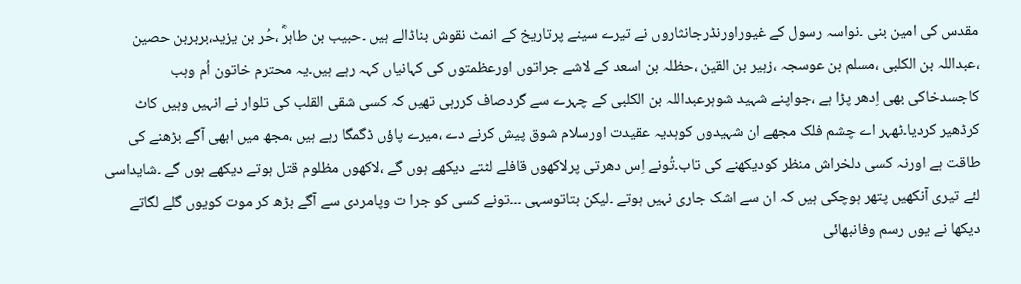مقدس کی امین بنی ۔نواسہ رسول کے غیوراورنڈرجانثاروں نے تیرے سینے پرتاریخ کے انمٹ نقوش بناڈالے ہیں ۔حبیب بن طاہرؓ ،حُر بن یزید،بربربن حصین ،عبداللہ بن الکلبی ،مسلم بن عوسجہ ،زہیر بن القین ،حظلہ بن اسعد کے لاشے جراتوں اورعظمتوں کی کہانیاں کہہ رہے ہیں۔یہ محترم خاتون اُم وہب کاجسدخاکی بھی اِدھر پڑا ہے ،جواپنے شہید شوہرعبداللہ بن الکلبی کے چہرے سے گردصاف کررہی تھیں کہ کسی شقی القلب کی تلوار نے انہیں وہیں کاٹ کرڈھیر کردیا۔ٹھہر اے چشم فلک مجھے ان شہیدوں کوہدیہ عقیدت اورسلام شوق پیش کرنے دے ،میرے پاؤں ڈگمگا رہے ہیں ،مجھ میں ابھی آگے بڑھنے کی طاقت ہے اورنہ کسی دلخراش منظر کودیکھنے کی تاب۔تُونے اِس دھرتی پرلاکھوں قافلے لٹتے دیکھے ہوں گے ،لاکھوں مظلوم قتل ہوتے دیکھے ہوں گے ۔شایداسی لئے تیری آنکھیں پتھر ہوچکی ہیں کہ ان سے اشک جاری نہیں ہوتے ۔لیکن بتاتوسہی ۔۔۔تونے کسی کو جرا ت وپامردی سے آگے بڑھ کر موت کویوں گلے لگاتے دیکھا نے یوں رسم وفانبھائی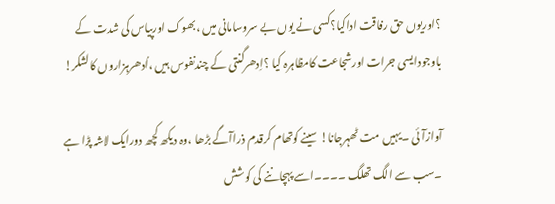؟اوریوں حق رفاقت اداکیا؟کسی نے یوں بے سروسامانی میں ،بھوک اورپیاس کی شدت کے باوجودایسی جرات اورشجاعت کامظاہرہ کیا ؟اِدھرگنتی کے چندنفوس ہیں ،اُدھرہزاروں کالشکر!

آوازآئی ۔یہیں مت ٹھہرجانا! سینے کوتھام کرقدم ذراآگے بڑھا ،وہ دیکھ کچھ دورایک لاشہ پڑا ہے ۔سب سے الگ تھلگ ۔۔۔۔اسے پہچاننے کی کوشش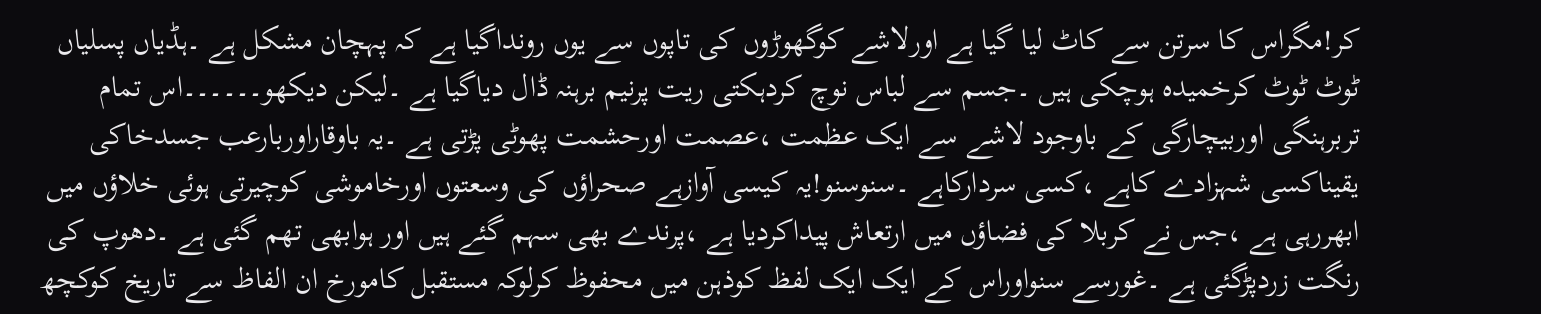کر!مگراس کا سرتن سے کاٹ لیا گیا ہے اورلاشے کوگھوڑوں کی تاپوں سے یوں رونداگیا ہے کہ پہچان مشکل ہے ۔ہڈیاں پسلیاں ٹوٹ ٹوٹ کرخمیدہ ہوچکی ہیں ۔جسم سے لباس نوچ کردہکتی ریت پرنیم برہنہ ڈال دیاگیا ہے ۔لیکن دیکھو۔۔۔۔۔۔اس تمام تربرہنگی اوربیچارگی کے باوجود لاشے سے ایک عظمت ،عصمت اورحشمت پھوٹی پڑتی ہے ۔یہ باوقاراوربارعب جسدخاکی یقیناکسی شہزادے کاہے ،کسی سردارکاہے ۔سنوسنو!یہ کیسی آوازہے صحراؤں کی وسعتوں اورخاموشی کوچیرتی ہوئی خلاؤں میں ابھررہی ہے ،جس نے کربلا کی فضاؤں میں ارتعاش پیداکردیا ہے ،پرندے بھی سہم گئے ہیں اور ہوابھی تھم گئی ہے ۔دھوپ کی رنگت زردپڑگئی ہے ۔غورسے سنواوراس کے ایک ایک لفظ کوذہن میں محفوظ کرلوکہ مستقبل کامورخ ان الفاظ سے تاریخ کوکچھ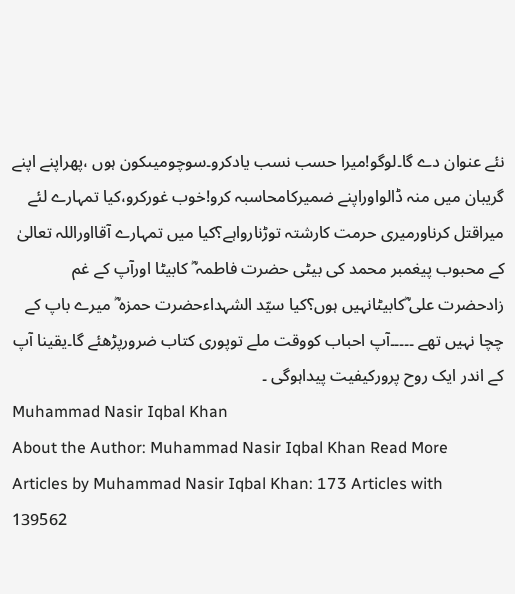نئے عنوان دے گا۔لوگو!میرا حسب نسب یادکرو۔سوچومیںکون ہوں ،پھراپنے اپنے گریبان میں منہ ڈالواوراپنے ضمیرکامحاسبہ کرو!خوب غورکرو،کیا تمہارے لئے میراقتل کرناورمیری حرمت کارشتہ توڑنارواہے؟کیا میں تمہارے آقااوراللہ تعالیٰ کے محبوب پیغمبر محمد کی بیٹی حضرت فاطمہ ؓ کابیٹا اورآپ کے غم زادحضرت علی ؓکابیٹانہیں ہوں؟کیا سیّد الشہداءحضرت حمزہ ؓ میرے باپ کے چچا نہیں تھے ۔۔۔۔۔آپ احباب کووقت ملے توپوری کتاب ضرورپڑھئے گا۔یقینا آپ کے اندر ایک روح پرورکیفیت پیداہوگی ۔
Muhammad Nasir Iqbal Khan
About the Author: Muhammad Nasir Iqbal Khan Read More Articles by Muhammad Nasir Iqbal Khan: 173 Articles with 139562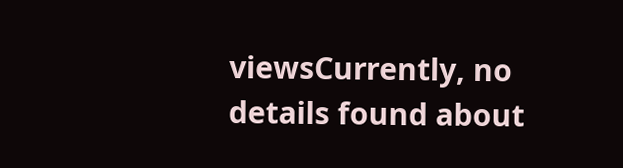viewsCurrently, no details found about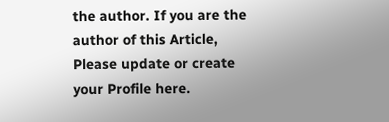the author. If you are the author of this Article, Please update or create your Profile here.